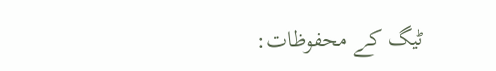ٹیگ کے محفوظات: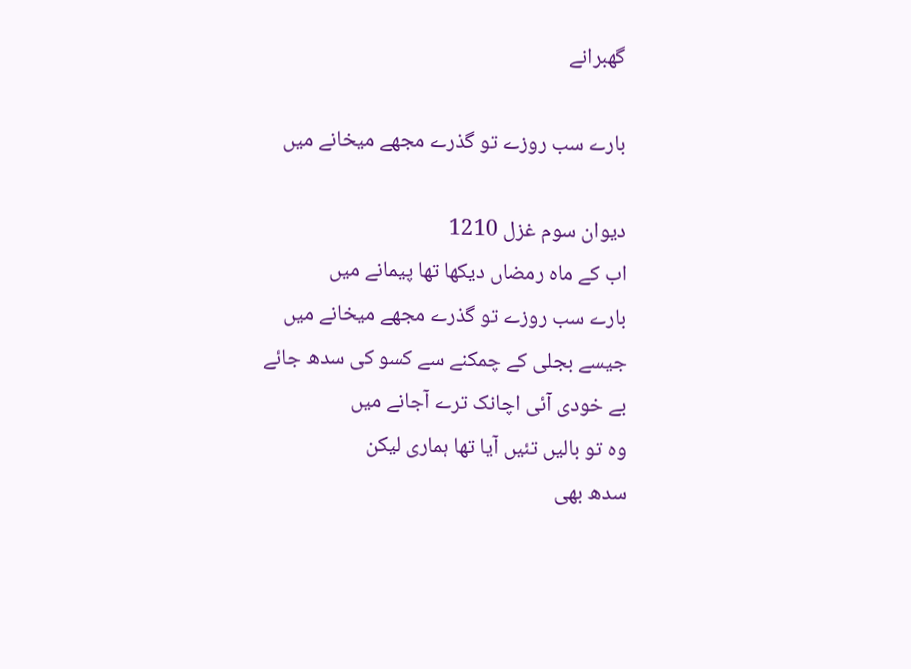گھبرانے

بارے سب روزے تو گذرے مجھے میخانے میں

دیوان سوم غزل 1210
اب کے ماہ رمضاں دیکھا تھا پیمانے میں
بارے سب روزے تو گذرے مجھے میخانے میں
جیسے بجلی کے چمکنے سے کسو کی سدھ جائے
بے خودی آئی اچانک ترے آجانے میں
وہ تو بالیں تئیں آیا تھا ہماری لیکن
سدھ بھی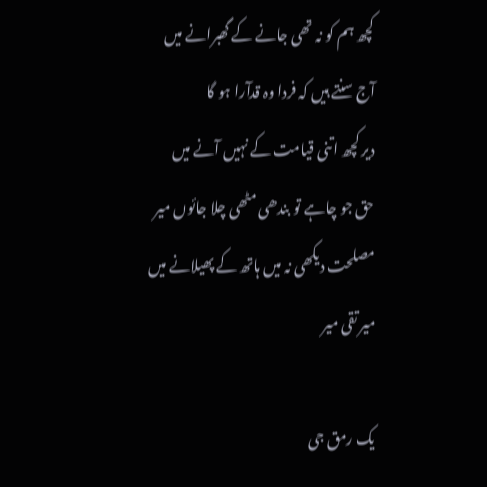کچھ ہم کو نہ تھی جانے کے گھبرانے میں
آج سنتے ہیں کہ فردا وہ قدآرا ہو گا
دیر کچھ اتنی قیامت کے نہیں آنے میں
حق جو چاہے تو بندھی مٹھی چلا جائوں میر
مصلحت دیکھی نہ میں ہاتھ کے پھیلانے میں
میر تقی میر

یک رمق جی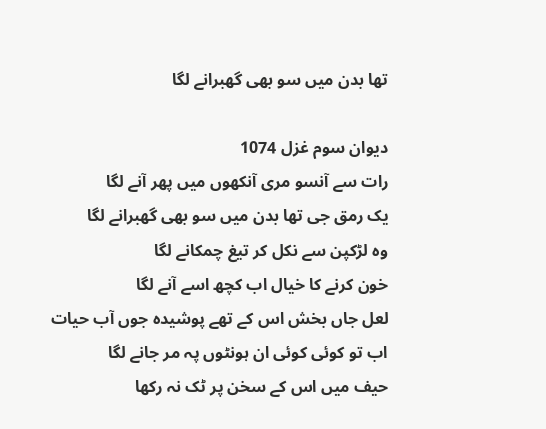تھا بدن میں سو بھی گھبرانے لگا

دیوان سوم غزل 1074
رات سے آنسو مری آنکھوں میں پھر آنے لگا
یک رمق جی تھا بدن میں سو بھی گھبرانے لگا
وہ لڑکپن سے نکل کر تیغ چمکانے لگا
خون کرنے کا خیال اب کچھ اسے آنے لگا
لعل جاں بخش اس کے تھے پوشیدہ جوں آب حیات
اب تو کوئی کوئی ان ہونٹوں پہ مر جانے لگا
حیف میں اس کے سخن پر ٹک نہ رکھا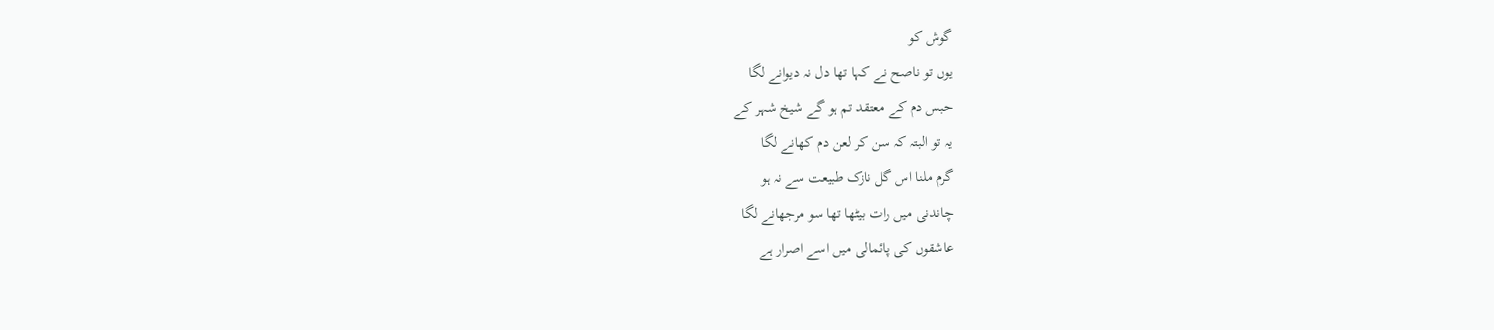گوش کو
یوں تو ناصح نے کہا تھا دل نہ دیوانے لگا
حبس دم کے معتقد تم ہو گے شیخ شہر کے
یہ تو البتہ کہ سن کر لعن دم کھانے لگا
گرم ملنا اس گل نازک طبیعت سے نہ ہو
چاندنی میں رات بیٹھا تھا سو مرجھانے لگا
عاشقوں کی پائمالی میں اسے اصرار ہے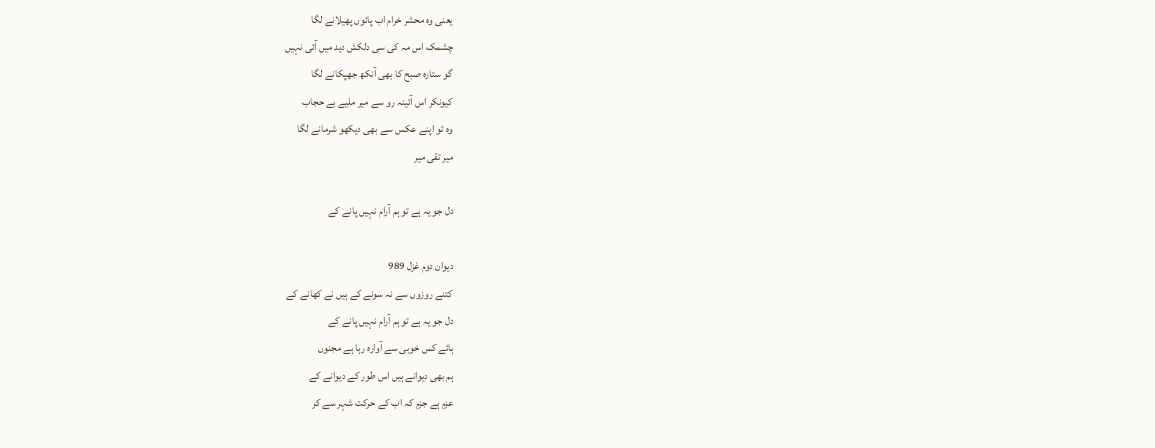یعنی وہ محشر خرام اب پائوں پھیلانے لگا
چشمک اس مہ کی سی دلکش دید میں آئی نہیں
گو ستارہ صبح کا بھی آنکھ جھپکانے لگا
کیونکر اس آئینہ رو سے میر ملیے بے حجاب
وہ تو اپنے عکس سے بھی دیکھو شرمانے لگا
میر تقی میر

دل جو یہ ہے تو ہم آرام نہیں پانے کے

دیوان دوم غزل 989
کتنے روزوں سے نہ سونے کے ہیں نے کھانے کے
دل جو یہ ہے تو ہم آرام نہیں پانے کے
ہائے کس خوبی سے آوارہ رہا ہے مجنوں
ہم بھی دیوانے ہیں اس طور کے دیوانے کے
عزم ہے جزم کہ اب کے حرکت شہر سے کر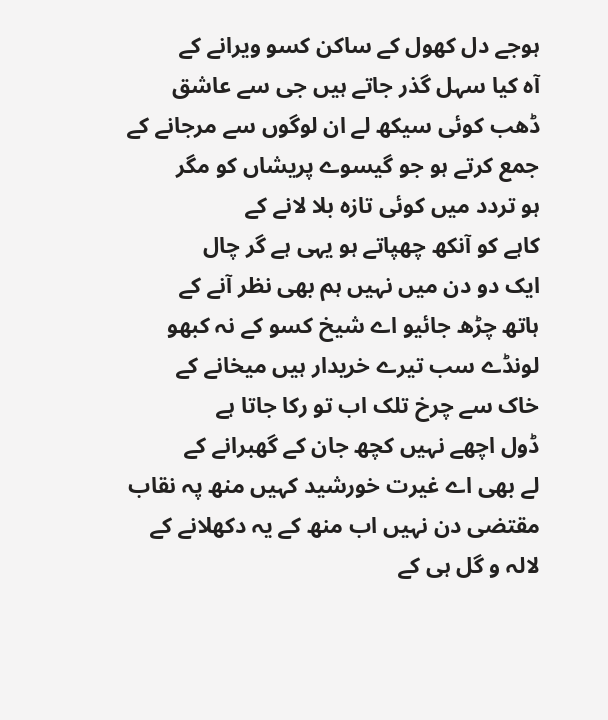ہوجے دل کھول کے ساکن کسو ویرانے کے
آہ کیا سہل گذر جاتے ہیں جی سے عاشق
ڈھب کوئی سیکھ لے ان لوگوں سے مرجانے کے
جمع کرتے ہو جو گیسوے پریشاں کو مگر
ہو تردد میں کوئی تازہ بلا لانے کے
کاہے کو آنکھ چھپاتے ہو یہی ہے گر چال
ایک دو دن میں نہیں ہم بھی نظر آنے کے
ہاتھ چڑھ جائیو اے شیخ کسو کے نہ کبھو
لونڈے سب تیرے خریدار ہیں میخانے کے
خاک سے چرخ تلک اب تو رکا جاتا ہے
ڈول اچھے نہیں کچھ جان کے گھبرانے کے
لے بھی اے غیرت خورشید کہیں منھ پہ نقاب
مقتضی دن نہیں اب منھ کے یہ دکھلانے کے
لالہ و گل ہی کے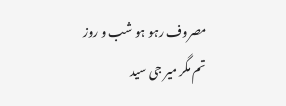مصروف رہو ہو شب و روز
تم مگر میر جی سید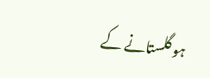ہو گلستانے کے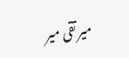میر تقی میر